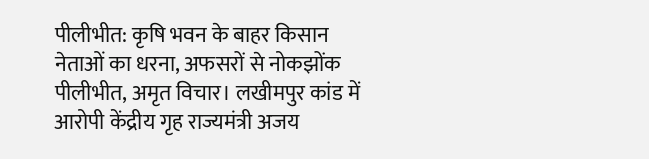पीलीभीत: कृषि भवन के बाहर किसान नेताओं का धरना, अफसरों से नोकझोंक
पीलीभीत, अमृत विचार। लखीमपुर कांड में आरोपी केंद्रीय गृह राज्यमंत्री अजय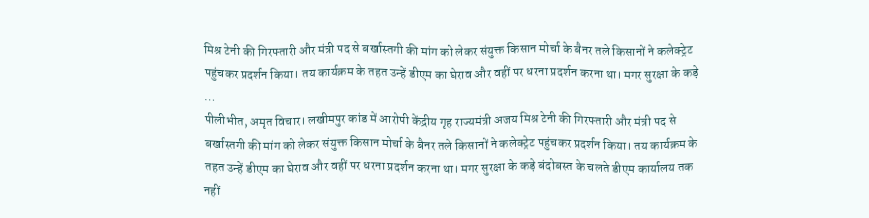मिश्र टेनी की गिरफ्तारी और मंत्री पद से बर्खास्तगी की मांग को लेकर संयुक्त किसान मोर्चा के बैनर तले किसानों ने कलेक्ट्रेट पहुंचकर प्रदर्शन किया। तय कार्यक्रम के तहत उन्हें डीएम का घेराव और वहीं पर धरना प्रदर्शन करना था। मगर सुरक्षा के कड़े …
पीलीभीत, अमृत विचार। लखीमपुर कांड में आरोपी केंद्रीय गृह राज्यमंत्री अजय मिश्र टेनी की गिरफ्तारी और मंत्री पद से बर्खास्तगी की मांग को लेकर संयुक्त किसान मोर्चा के बैनर तले किसानों ने कलेक्ट्रेट पहुंचकर प्रदर्शन किया। तय कार्यक्रम के तहत उन्हें डीएम का घेराव और वहीं पर धरना प्रदर्शन करना था। मगर सुरक्षा के कड़े बंदोबस्त के चलते डीएम कार्यालय तक नहीं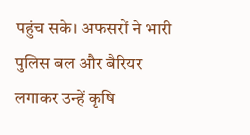पहुंच सके। अफसरों ने भारी पुलिस बल और बैरियर लगाकर उन्हें कृषि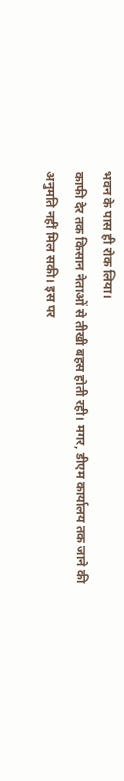भवन के पास ही रोक लिया।
काफी देर तक किसान नेताओं से तीखी बहस होती रही। मगर, डीएम कार्यालय तक जाने की अनुमति नहीं मिल सकी। इस पर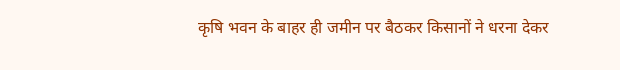कृषि भवन के बाहर ही जमीन पर बैठकर किसानों ने धरना देकर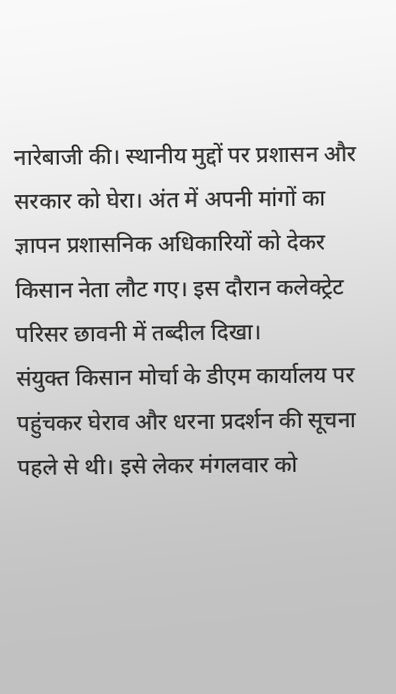नारेबाजी की। स्थानीय मुद्दों पर प्रशासन और सरकार को घेरा। अंत में अपनी मांगों का ज्ञापन प्रशासनिक अधिकारियों को देकर किसान नेता लौट गए। इस दौरान कलेक्ट्रेट परिसर छावनी में तब्दील दिखा।
संयुक्त किसान मोर्चा के डीएम कार्यालय पर पहुंचकर घेराव और धरना प्रदर्शन की सूचना पहले से थी। इसे लेकर मंगलवार को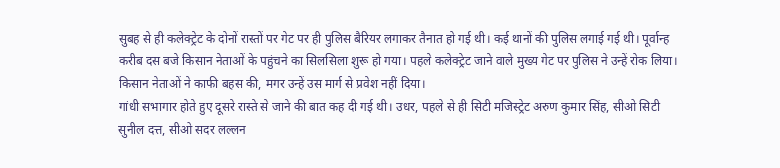सुबह से ही कलेक्ट्रेट के दोनों रास्तों पर गेट पर ही पुलिस बैरियर लगाकर तैनात हो गई थी। कई थानों की पुलिस लगाई गई थी। पूर्वान्ह करीब दस बजे किसान नेताओं के पहुंचने का सिलसिला शुरू हो गया। पहले कलेक्ट्रेट जाने वाले मुख्य गेट पर पुलिस ने उन्हें रोक लिया। किसान नेताओं ने काफी बहस की, मगर उन्हें उस मार्ग से प्रवेश नहीं दिया।
गांधी सभागार होते हुए दूसरे रास्ते से जाने की बात कह दी गई थी। उधर, पहले से ही सिटी मजिस्ट्रेट अरुण कुमार सिंह, सीओ सिटी सुनील दत्त, सीओ सदर लल्लन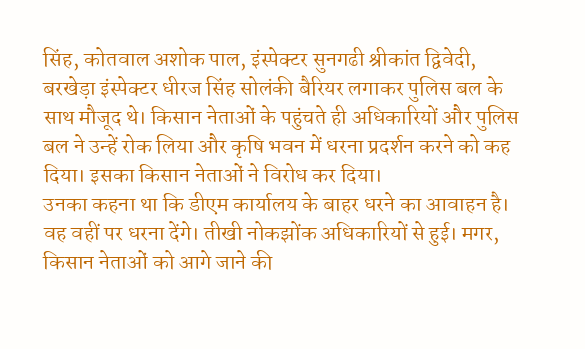सिंह, कोतवाल अशोक पाल, इंस्पेक्टर सुनगढी श्रीकांत द्विवेदी, बरखेड़ा इंस्पेक्टर धीरज सिंह सोलंकी बैरियर लगाकर पुलिस बल के साथ मौजूद थे। किसान नेताओं के पहुंचते ही अधिकारियों और पुलिस बल ने उन्हें रोक लिया और कृषि भवन में धरना प्रदर्शन करने को कह दिया। इसका किसान नेताओं ने विरोध कर दिया।
उनका कहना था कि डीएम कार्यालय के बाहर धरने का आवाहन है। वह वहीं पर धरना देंगे। तीखी नोकझोंक अधिकारियों से हुई। मगर, किसान नेताओं को आगे जाने की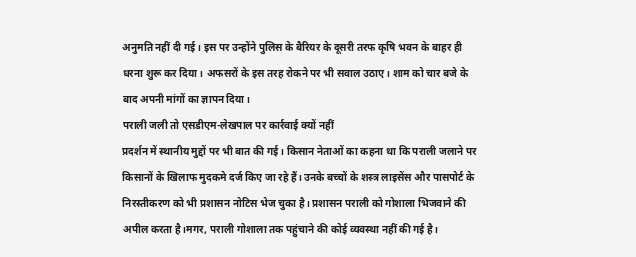अनुमति नहीं दी गई। इस पर उन्होंने पुलिस के बैरियर के दूसरी तरफ कृषि भवन के बाहर ही धरना शुरू कर दिया। अफसरों के इस तरह रोकने पर भी सवाल उठाए। शाम को चार बजे के बाद अपनी मांगों का ज्ञापन दिया।
पराली जली तो एसडीएम-लेखपाल पर कार्रवाई क्यों नहीं
प्रदर्शन में स्थानीय मुद्दों पर भी बात की गई। किसान नेताओं का कहना था कि पराली जलाने पर किसानों के खिलाफ मुदकमे दर्ज किए जा रहे हैं। उनके बच्चों के शस्त्र लाइसेंस और पासपोर्ट के निरस्तीकरण को भी प्रशासन नोटिस भेज चुका है। प्रशासन पराली को गोशाला भिजवाने की अपील करता है।मगर, पराली गोशाला तक पहुंचाने की कोई व्यवस्था नहीं की गई है।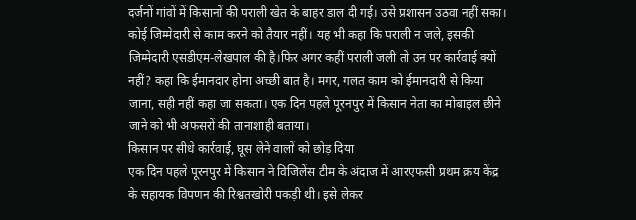दर्जनों गांवों में किसानों की पराली खेत के बाहर डाल दी गई। उसे प्रशासन उठवा नहीं सका। कोई जिम्मेदारी से काम करने को तैयार नहीं। यह भी कहा कि पराली न जले, इसकी जिम्मेदारी एसडीएम-लेखपाल की है।फिर अगर कहीं पराली जली तो उन पर कार्रवाई क्यों नहीं? कहा कि ईमानदार होना अच्छी बात है। मगर, गलत काम को ईमानदारी से किया जाना, सही नहीं कहा जा सकता। एक दिन पहले पूरनपुर में किसान नेता का मोबाइल छीने जाने को भी अफसरों की तानाशाही बताया।
किसान पर सीधे कार्रवाई, घूस लेने वालों को छोड़ दिया
एक दिन पहले पूरनपुर में किसान ने विजिलेंस टीम के अंदाज में आरएफसी प्रथम क्रय केंद्र के सहायक विपणन की रिश्वतखोरी पकड़ी थी। इसे लेकर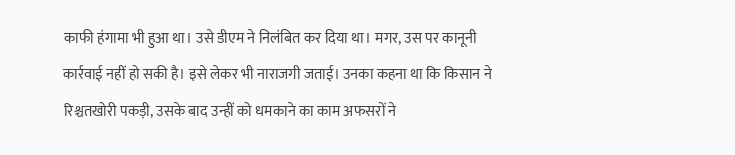काफी हंगामा भी हुआ था। उसे डीएम ने निलंबित कर दिया था। मगर, उस पर कानूनी कार्रवाई नहीं हो सकी है। इसे लेकर भी नाराजगी जताई। उनका कहना था कि किसान ने रिश्चतखोरी पकड़ी, उसके बाद उन्हीं को धमकाने का काम अफसरों ने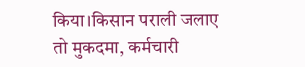किया।किसान पराली जलाए तो मुकदमा, कर्मचारी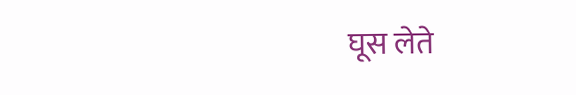घूस लेते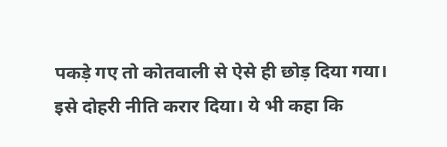पकड़े गए तो कोतवाली से ऐसे ही छोड़ दिया गया।
इसे दोहरी नीति करार दिया। ये भी कहा कि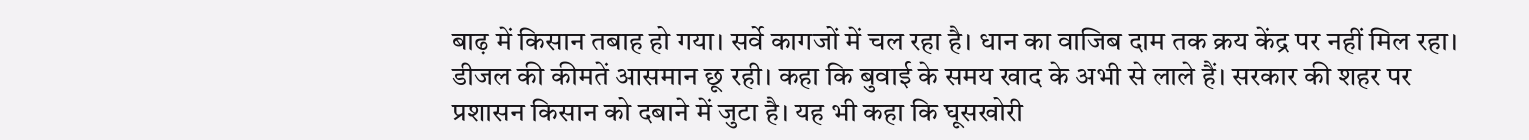बाढ़ में किसान तबाह हो गया। सर्वे कागजों में चल रहा है। धान का वाजिब दाम तक क्रय केंद्र पर नहीं मिल रहा। डीजल की कीमतें आसमान छू रही। कहा कि बुवाई के समय खाद के अभी से लाले हैं। सरकार की शहर पर प्रशासन किसान को दबाने में जुटा है। यह भी कहा कि घूसखोरी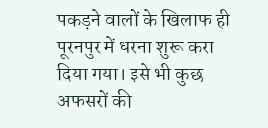पकड़ने वालों के खिलाफ ही पूरनपुर में धरना शुरू करा दिया गया। इसे भी कुछ अफसरों की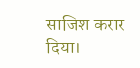साजिश करार दिया।